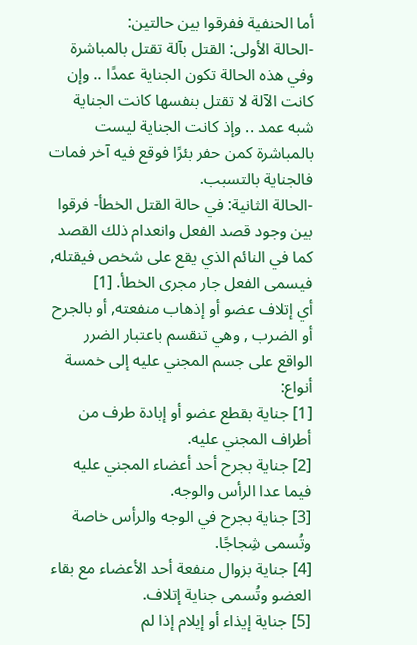أما الحنفية ففرقوا بين حالتين:
-الحالة الأولى: القتل بآلة تقتل بالمباشرة وفي هذه الحالة تكون الجناية عمدًا .. وإن كانت الآلة لا تقتل بنفسها كانت الجناية شبه عمد .. وإذ كانت الجناية ليست بالمباشرة كمن حفر بئرًا فوقع فيه آخر فمات فالجناية بالتسبب.
-الحالة الثانية: في حالة القتل الخطأ- فرقوا بين وجود قصد الفعل وانعدام ذلك القصد كما في النائم الذي يقع على شخص فيقتله, فيسمى الفعل جار مجرى الخطأ. [1]
أي إتلاف عضو أو إذهاب منفعته, أو بالجرح أو الضرب , وهي تنقسم باعتبار الضرر الواقع على جسم المجني عليه إلى خمسة أنواع:
[1] جناية بقطع عضو أو إبادة طرف من أطراف المجني عليه.
[2] جناية بجرح أحد أعضاء المجني عليه فيما عدا الرأس والوجه.
[3] جناية بجرح في الوجه والرأس خاصة وتُسمى شِجاجًا.
[4] جناية بزوال منفعة أحد الأعضاء مع بقاء العضو وتُسمى جناية إتلاف.
[5] جناية إيذاء أو إيلام إذا لم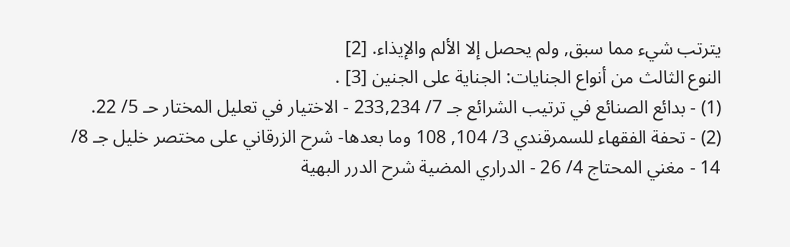يترتب شيء مما سبق, ولم يحصل إلا الألم والإيذاء. [2]
النوع الثالث من أنواع الجنايات: الجناية على الجنين [3] .
(1) - بدائع الصنائع في ترتيب الشرائع جـ 7/ 233,234 - الاختيار في تعليل المختار حـ 5/ 22.
(2) - تحفة الفقهاء للسمرقندي 3/ 104, 108 وما بعدها- شرح الزرقاني على مختصر خليل جـ 8/ 14 - مغني المحتاج 4/ 26 - الدراري المضية شرح الدرر البهية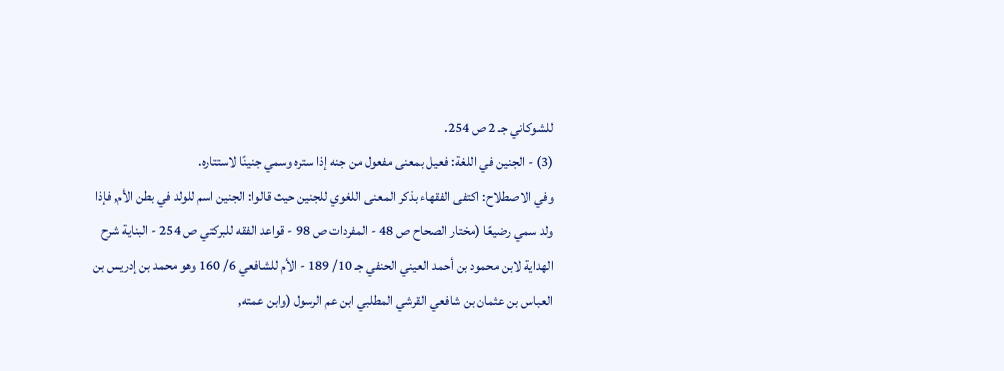للشوكاني جـ 2 ص 254.
(3) - الجنين في اللغة: فعيل بمعنى مفعول من جنه إذا ستره وسمي جنينًا لاستتاره.
وفي الاصطلاح: اكتفى الفقهاء بذكر المعنى اللغوي للجنين حيث قالوا: الجنين اسم للولد في بطن الأم, فإذا ولد سمي رضيعًا (مختار الصحاح ص 48 - المفردات ص 98 - قواعد الفقه للبركتي ص 254 - البناية شرح الهداية لابن محمود بن أحمد العيني الحنفي جـ 10/ 189 - الأم للشافعي 6/ 160 وهو محمد بن إدريس بن العباس بن عثمان بن شافعي القرشي المطلبي ابن عم الرسول (وابن عمته,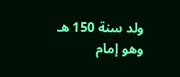ولد سنة 150 هـ وهو إمام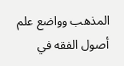المذهب وواضع علم أصول الفقه في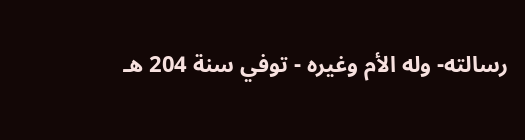رسالته- وله الأم وغيره - توفي سنة 204 هـ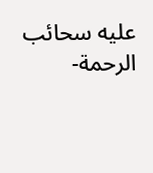عليه سحائب الرحمة-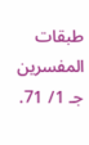طبقات المفسرين جـ 1/ 71.